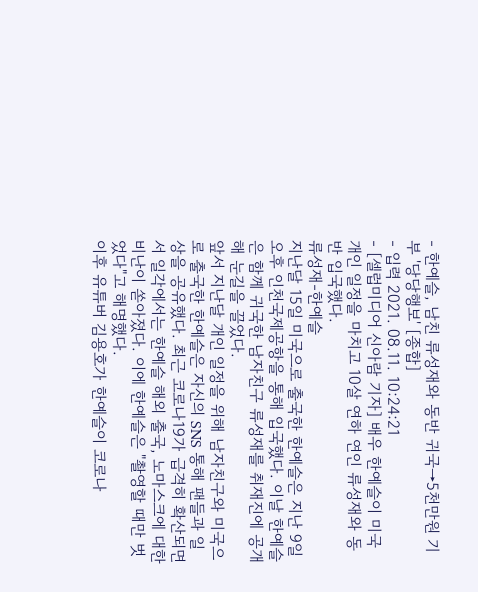- 한예슬, 남친 류성재와 동반 귀국→5천만원 기부 '당당행보' [종합]
- 입력 2021. 08.11. 10:24:21
- [셀럽미디어 신아람 기자] 배우 한예슬이 미국 개인 일정을 마치고 10살 연하 연인 류성재와 동반 입국했다.
류성재-한예슬
지난달 15일 미국으로 출국한 한예슬은 지난 9일 오후 인천국제공항을 통해 입국했다. 이날 한예슬은 함께 귀국한 남자친구 류성재를 취재진에 공개해 눈길을 끌었다.
앞서 지난달 개인 일정을 위해 남자친구와 미국으로 출국한 한예슬은 자신의 SNS 통해 팬들과 일상을 공유했다. 최근 코로나19가 급격히 확산되면서 일각에서는 한예슬 해외 출국, 노마스크에 대한 비난이 쏟아졌다. 이에 한예슬은 "촬영할 때만 벗었다"고 해명했다.
이후 유튜버 김용호가 한예슬이 코로나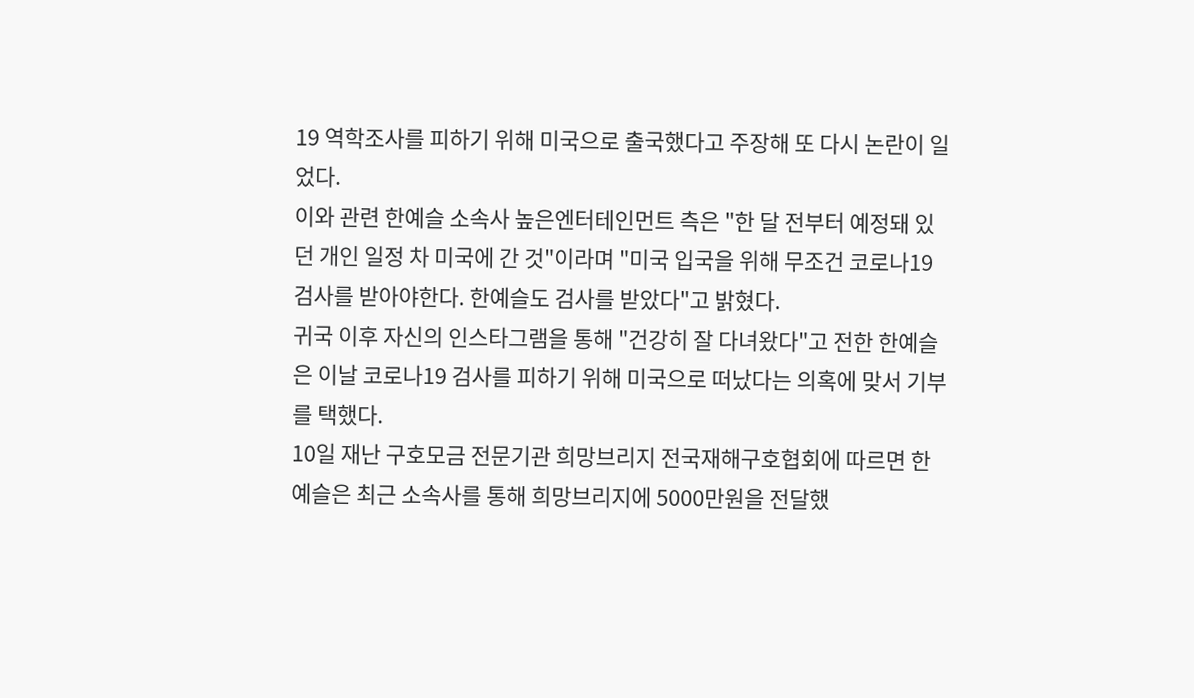19 역학조사를 피하기 위해 미국으로 출국했다고 주장해 또 다시 논란이 일었다.
이와 관련 한예슬 소속사 높은엔터테인먼트 측은 "한 달 전부터 예정돼 있던 개인 일정 차 미국에 간 것"이라며 "미국 입국을 위해 무조건 코로나19 검사를 받아야한다. 한예슬도 검사를 받았다"고 밝혔다.
귀국 이후 자신의 인스타그램을 통해 "건강히 잘 다녀왔다"고 전한 한예슬은 이날 코로나19 검사를 피하기 위해 미국으로 떠났다는 의혹에 맞서 기부를 택했다.
10일 재난 구호모금 전문기관 희망브리지 전국재해구호협회에 따르면 한예슬은 최근 소속사를 통해 희망브리지에 5000만원을 전달했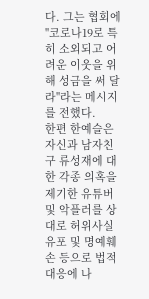다. 그는 협회에 "코로나19로 특히 소외되고 어려운 이웃을 위해 성금을 써 달라"라는 메시지를 전했다.
한편 한예슬은 자신과 남자친구 류성재에 대한 각종 의혹을 제기한 유튜버 및 악플러를 상대로 허위사실 유포 및 명예훼손 등으로 법적대응에 나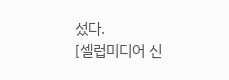섰다.
[셀럽미디어 신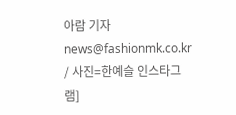아람 기자 news@fashionmk.co.kr / 사진=한예슬 인스타그램]